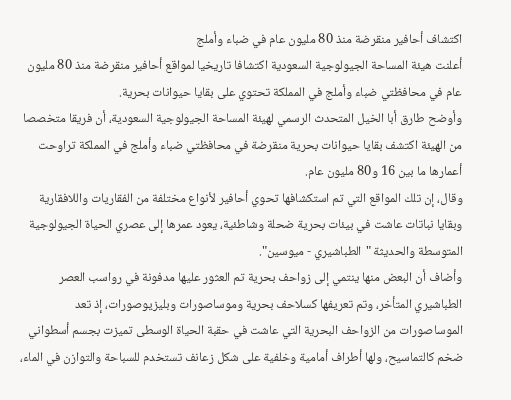اكتشاف أحافير منقرضة منذ 80 مليون عام في ضباء وأملج
أعلنت هيئة المساحة الجيولوجية السعودية اكتشافا تاريخيا لمواقع أحافير منقرضة منذ 80 مليون عام في محافظتي ضباء وأملج في المملكة تحتوي على بقايا حيوانات بحرية.
وأوضح طارق أبا الخيل المتحدث الرسمي لهيئة المساحة الجيولوجية السعودية، أن فريقا متخصصا من الهيئة اكتشف بقايا حيوانات بحرية منقرضة في محافظتي ضباء وأملج في المملكة تراوحت أعمارها ما بين 16 و80 مليون عام.
وقال، إن تلك المواقع التي تم استكشافها تحوي أحافير لأنواع مختلفة من الفقاريات واللافقارية وبقايا نباتات عاشت في بيئات بحرية ضحلة وشاطئية، يعود عمرها إلى عصري الحياة الجيولوجية المتوسطة والحديثة "الطباشيري - ميوسين".
وأضاف أن البعض منها ينتمي إلى زواحف بحرية تم العثور عليها مدفونة في رواسب العصر الطباشيري المتأخر، وتم تعريفها كسلاحف بحرية وموساصورات وبليزيوصورات، إذ تعد الموساصورات من الزواحف البحرية التي عاشت في حقبة الحياة الوسطى تميزت بجسم أسطواني ضخم كالتماسيح، ولها أطراف أمامية وخلفية على شكل زعانف تستخدم للسباحة والتوازن في الماء،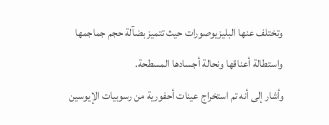وتختلف عنها البليزيوصورات حيث تتميز بضآلة حجم جماجمها واستطالة أعناقها ونحالة أجسادها المسطحة.
وأشار إلى أنه تم استخراج عينات أحفورية من رسوبيات الإيوسين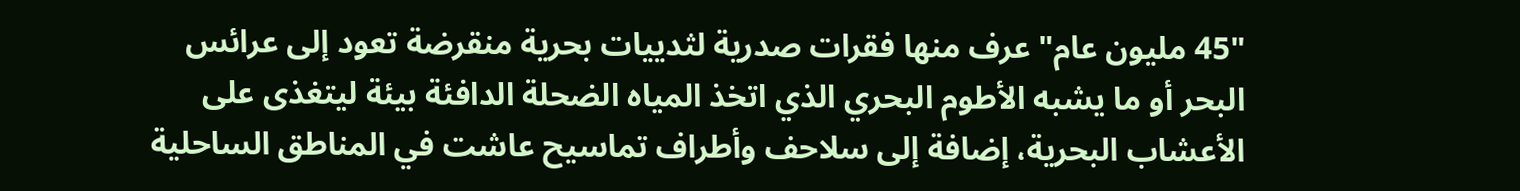"45 مليون عام" عرف منها فقرات صدرية لثدييات بحرية منقرضة تعود إلى عرائس البحر أو ما يشبه الأطوم البحري الذي اتخذ المياه الضحلة الدافئة بيئة ليتغذى على الأعشاب البحرية، إضافة إلى سلاحف وأطراف تماسيح عاشت في المناطق الساحلية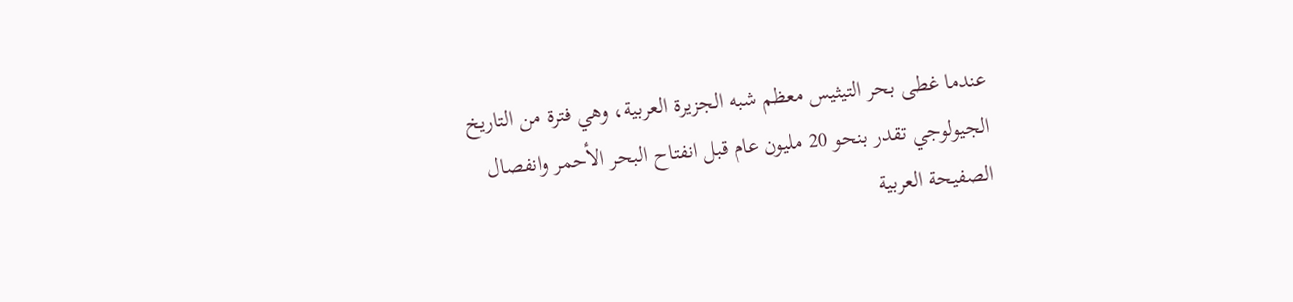عندما غطى بحر التيثيس معظم شبه الجزيرة العربية، وهي فترة من التاريخ الجيولوجي تقدر بنحو 20 مليون عام قبل انفتاح البحر الأحمر وانفصال الصفيحة العربية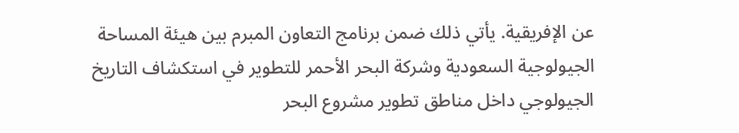عن الإفريقية. يأتي ذلك ضمن برنامج التعاون المبرم بين هيئة المساحة الجيولوجية السعودية وشركة البحر الأحمر للتطوير في استكشاف التاريخ الجيولوجي داخل مناطق تطوير مشروع البحر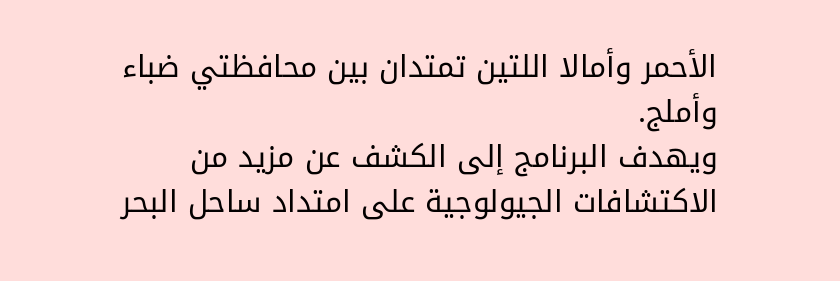الأحمر وأمالا اللتين تمتدان بين محافظتي ضباء وأملج.
ويهدف البرنامج إلى الكشف عن مزيد من الاكتشافات الجيولوجية على امتداد ساحل البحر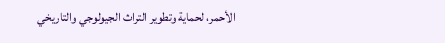الأحمر، لحماية وتطوير التراث الجيولوجي والتاريخي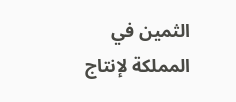الثمين في المملكة لإنتاج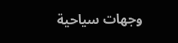وجهات سياحية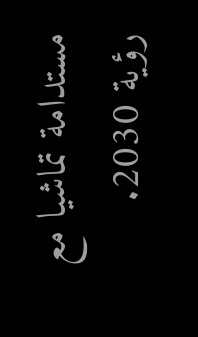مستدامة تماشيا مع رؤية 2030.